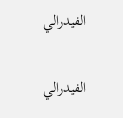الفيدرالي

الفيدرالي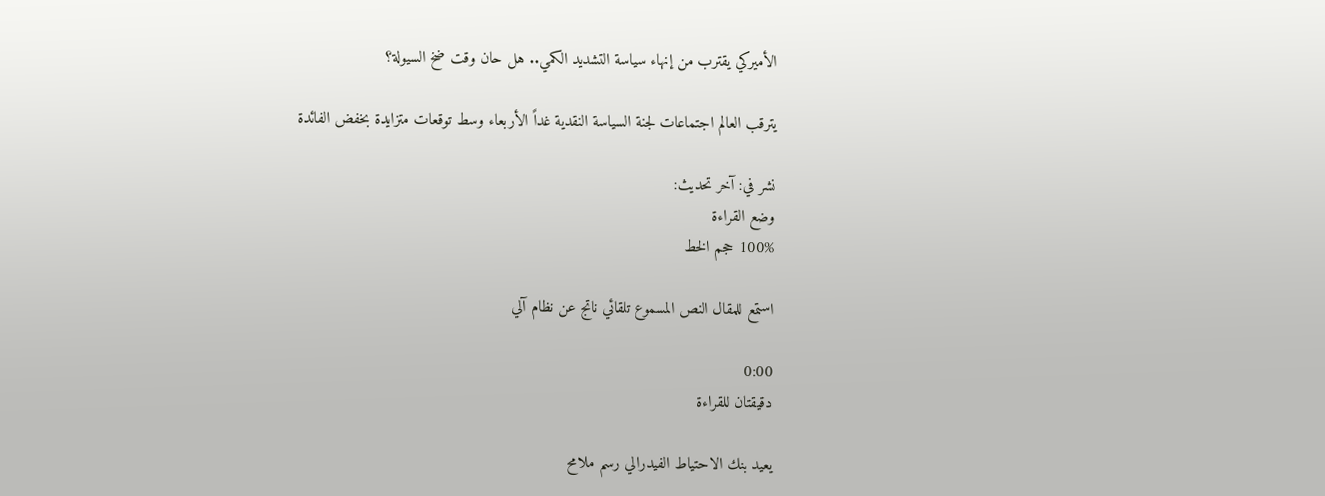الأميركي يقترب من إنهاء سياسة التشديد الكمي.. هل حان وقت ضخ السيولة؟

يترقب العالم اجتماعات لجنة السياسة النقدية غداً الأربعاء وسط توقعات متزايدة بخفض الفائدة

نشر في: آخر تحديث:
وضع القراءة
100% حجم الخط

استمع للمقال النص المسموع تلقائي ناتج عن نظام آلي

0:00
دقيقتان للقراءة

يعيد بنك الاحتياط الفيدرالي رسم ملامح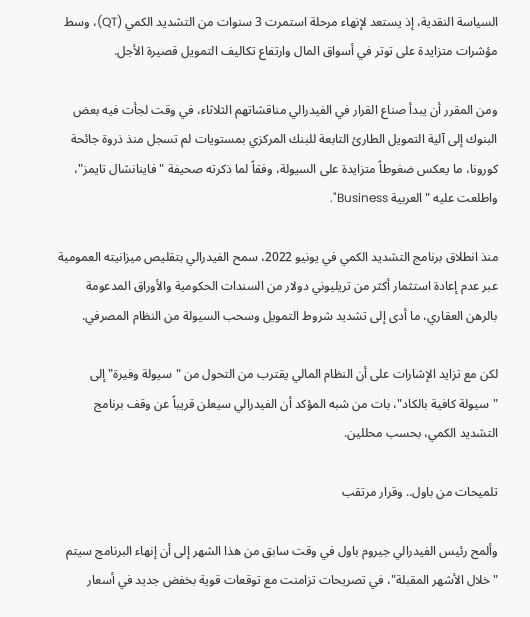السياسة النقدية، إذ يستعد لإنهاء مرحلة استمرت 3 سنوات من التشديد الكمي (QT)، وسط مؤشرات متزايدة على توتر في أسواق المال وارتفاع تكاليف التمويل قصيرة الأجل.

ومن المقرر أن يبدأ صناع القرار في الفيدرالي مناقشاتهم الثلاثاء، في وقت لجأت فيه بعض البنوك إلى آلية التمويل الطارئ التابعة للبنك المركزي بمستويات لم تسجل منذ ذروة جائحة كورونا، ما يعكس ضغوطاً متزايدة على السيولة، وفقاً لما ذكرته صحيفة "فاينانشال تايمز"، واطلعت عليه "العربية Business".

منذ انطلاق برنامج التشديد الكمي في يونيو 2022، سمح الفيدرالي بتقليص ميزانيته العمومية عبر عدم إعادة استثمار أكثر من تريليوني دولار من السندات الحكومية والأوراق المدعومة بالرهن العقاري، ما أدى إلى تشديد شروط التمويل وسحب السيولة من النظام المصرفي.

لكن مع تزايد الإشارات على أن النظام المالي يقترب من التحول من "سيولة وفيرة" إلى "سيولة كافية بالكاد"، بات من شبه المؤكد أن الفيدرالي سيعلن قريباً عن وقف برنامج التشديد الكمي، بحسب محللين.

تلميحات من باول.. وقرار مرتقب

وألمح رئيس الفيدرالي جيروم باول في وقت سابق من هذا الشهر إلى أن إنهاء البرنامج سيتم "خلال الأشهر المقبلة"، في تصريحات تزامنت مع توقعات قوية بخفض جديد في أسعار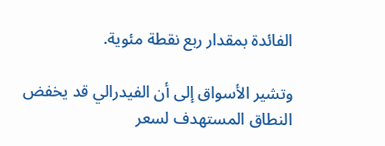الفائدة بمقدار ربع نقطة مئوية.

وتشير الأسواق إلى أن الفيدرالي قد يخفض النطاق المستهدف لسعر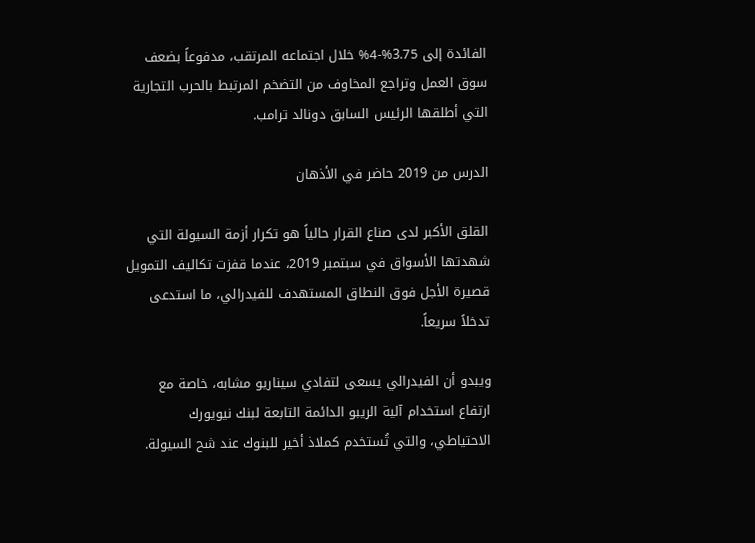الفائدة إلى 3.75%-4% خلال اجتماعه المرتقب، مدفوعاً بضعف سوق العمل وتراجع المخاوف من التضخم المرتبط بالحرب التجارية التي أطلقها الرئيس السابق دونالد ترامب.

الدرس من 2019 حاضر في الأذهان

القلق الأكبر لدى صناع القرار حالياً هو تكرار أزمة السيولة التي شهدتها الأسواق في سبتمبر 2019، عندما قفزت تكاليف التمويل قصيرة الأجل فوق النطاق المستهدف للفيدرالي، ما استدعى تدخلاً سريعاً.

ويبدو أن الفيدرالي يسعى لتفادي سيناريو مشابه، خاصة مع ارتفاع استخدام آلية الريبو الدائمة التابعة لبنك نيويورك الاحتياطي، والتي تُستخدم كملاذ أخير للبنوك عند شح السيولة.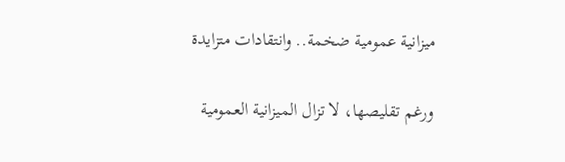ميزانية عمومية ضخمة.. وانتقادات متزايدة

ورغم تقليصها، لا تزال الميزانية العمومية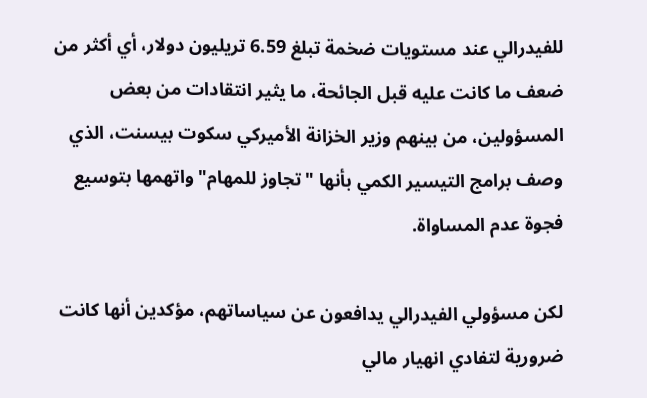للفيدرالي عند مستويات ضخمة تبلغ 6.59 تريليون دولار، أي أكثر من ضعف ما كانت عليه قبل الجائحة، ما يثير انتقادات من بعض المسؤولين، من بينهم وزير الخزانة الأميركي سكوت بيسنت، الذي وصف برامج التيسير الكمي بأنها "تجاوز للمهام" واتهمها بتوسيع فجوة عدم المساواة.

لكن مسؤولي الفيدرالي يدافعون عن سياساتهم، مؤكدين أنها كانت ضرورية لتفادي انهيار مالي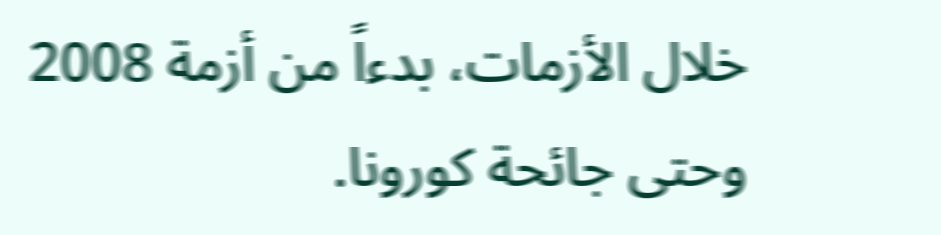خلال الأزمات، بدءاً من أزمة 2008 وحتى جائحة كورونا.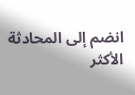انضم إلى المحادثة
الأكثر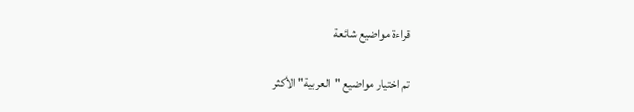قراءة مواضيع شائعة

تم اختيار مواضيع "العربية" الأكثر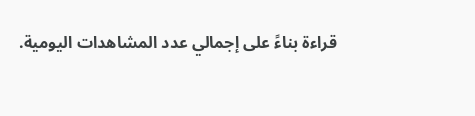قراءة بناءً على إجمالي عدد المشاهدات اليومية.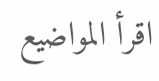اقرأ المواضيع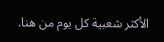الأكثر شعبية كل يوم من هنا.